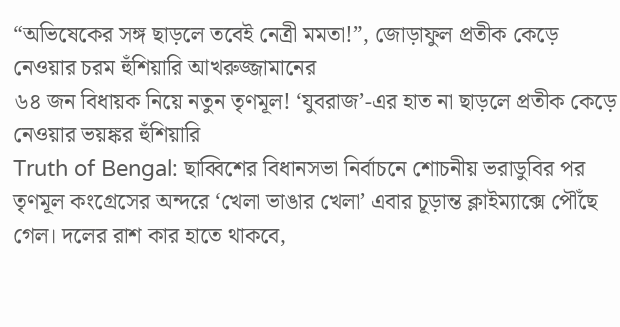“অভিষেকের সঙ্গ ছাড়লে তবেই নেত্রী মমতা!”, জোড়াফুল প্রতীক কেড়ে নেওয়ার চরম হুঁশিয়ারি আখরুজ্জামানের
৬৪ জন বিধায়ক নিয়ে নতুন তৃণমূল! ‘যুবরাজ’-এর হাত না ছাড়লে প্রতীক কেড়ে নেওয়ার ভয়ঙ্কর হুঁশিয়ারি
Truth of Bengal: ছাব্বিশের বিধানসভা নির্বাচনে শোচনীয় ভরাডুবির পর তৃণমূল কংগ্রেসের অন্দরে ‘খেলা ভাঙার খেলা’ এবার চূড়ান্ত ক্লাইম্যাক্সে পৌঁছে গেল। দলের রাশ কার হাতে থাকবে,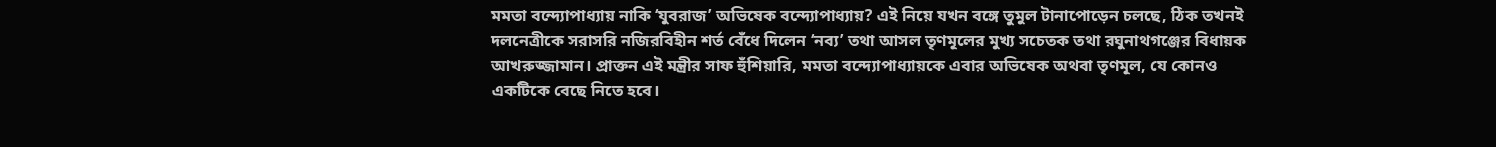মমতা বন্দ্যোপাধ্যায় নাকি ‘যুবরাজ’ অভিষেক বন্দ্যোপাধ্যায়? এই নিয়ে যখন বঙ্গে তুমুল টানাপোড়েন চলছে, ঠিক তখনই দলনেত্রীকে সরাসরি নজিরবিহীন শর্ত বেঁধে দিলেন ‘নব্য’ তথা আসল তৃণমূলের মুখ্য সচেতক তথা রঘুনাথগঞ্জের বিধায়ক আখরুজ্জামান। প্রাক্তন এই মন্ত্রীর সাফ হুঁশিয়ারি, মমতা বন্দ্যোপাধ্যায়কে এবার অভিষেক অথবা তৃণমূল, যে কোনও একটিকে বেছে নিতে হবে।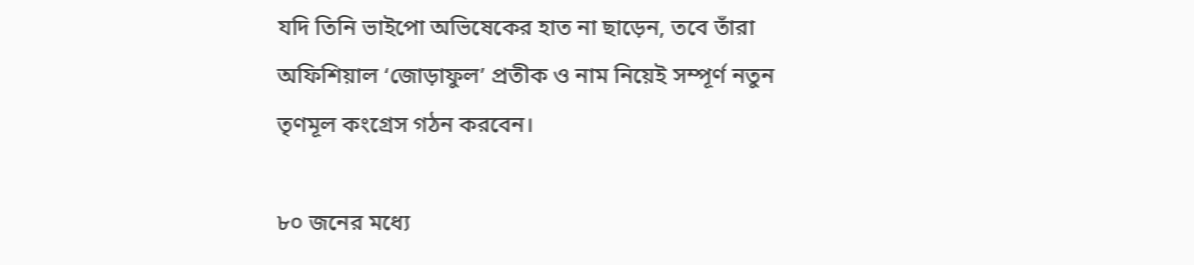যদি তিনি ভাইপো অভিষেকের হাত না ছাড়েন, তবে তাঁরা অফিশিয়াল ‘জোড়াফুল’ প্রতীক ও নাম নিয়েই সম্পূর্ণ নতুন তৃণমূল কংগ্রেস গঠন করবেন।

৮০ জনের মধ্যে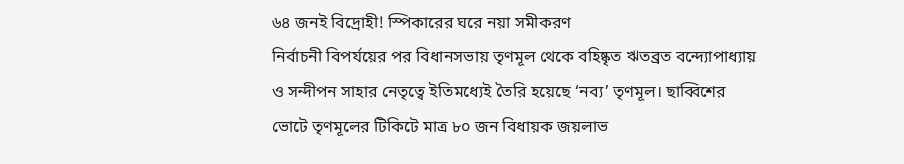৬৪ জনই বিদ্রোহী! স্পিকারের ঘরে নয়া সমীকরণ
নির্বাচনী বিপর্যয়ের পর বিধানসভায় তৃণমূল থেকে বহিষ্কৃত ঋতব্রত বন্দ্যোপাধ্যায় ও সন্দীপন সাহার নেতৃত্বে ইতিমধ্যেই তৈরি হয়েছে ‘নব্য’ তৃণমূল। ছাব্বিশের ভোটে তৃণমূলের টিকিটে মাত্র ৮০ জন বিধায়ক জয়লাভ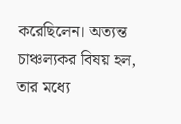করেছিলেন। অত্যন্ত চাঞ্চল্যকর বিষয় হল, তার মধ্যে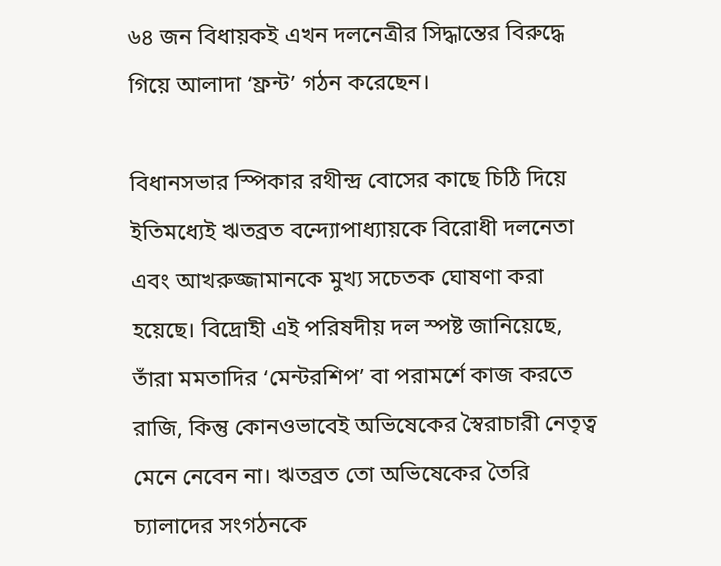৬৪ জন বিধায়কই এখন দলনেত্রীর সিদ্ধান্তের বিরুদ্ধে গিয়ে আলাদা ‘ফ্রন্ট’ গঠন করেছেন।

বিধানসভার স্পিকার রথীন্দ্র বোসের কাছে চিঠি দিয়ে ইতিমধ্যেই ঋতব্রত বন্দ্যোপাধ্যায়কে বিরোধী দলনেতা এবং আখরুজ্জামানকে মুখ্য সচেতক ঘোষণা করা হয়েছে। বিদ্রোহী এই পরিষদীয় দল স্পষ্ট জানিয়েছে, তাঁরা মমতাদির ‘মেন্টরশিপ’ বা পরামর্শে কাজ করতে রাজি, কিন্তু কোনওভাবেই অভিষেকের স্বৈরাচারী নেতৃত্ব মেনে নেবেন না। ঋতব্রত তো অভিষেকের তৈরি চ্যালাদের সংগঠনকে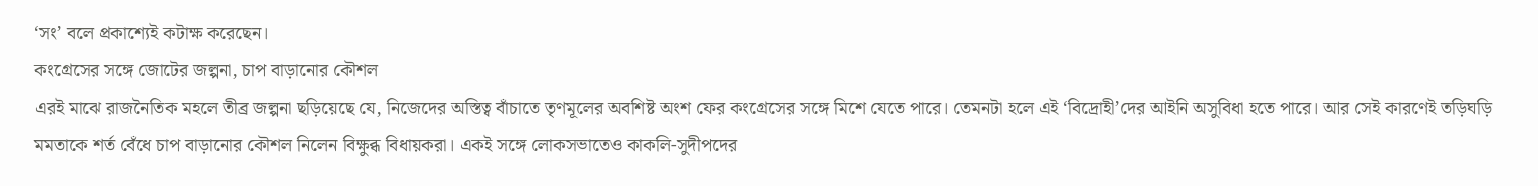‘সং’ বলে প্রকাশ্যেই কটাক্ষ করেছেন।
কংগ্রেসের সঙ্গে জোটের জল্পনা, চাপ বাড়ানোর কৌশল
এরই মাঝে রাজনৈতিক মহলে তীব্র জল্পনা ছড়িয়েছে যে, নিজেদের অস্তিত্ব বাঁচাতে তৃণমূলের অবশিষ্ট অংশ ফের কংগ্রেসের সঙ্গে মিশে যেতে পারে। তেমনটা হলে এই ‘বিদ্রোহী’দের আইনি অসুবিধা হতে পারে। আর সেই কারণেই তড়িঘড়ি মমতাকে শর্ত বেঁধে চাপ বাড়ানোর কৌশল নিলেন বিক্ষুব্ধ বিধায়করা। একই সঙ্গে লোকসভাতেও কাকলি-সুদীপদের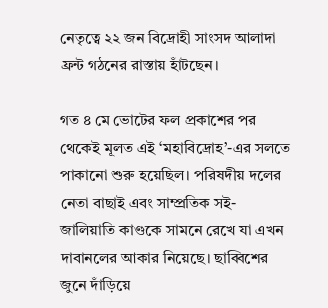নেতৃত্বে ২২ জন বিদ্রোহী সাংসদ আলাদা ফ্রন্ট গঠনের রাস্তায় হাঁটছেন।

গত ৪ মে ভোটের ফল প্রকাশের পর থেকেই মূলত এই ‘মহাবিদ্রোহ’-এর সলতে পাকানো শুরু হয়েছিল। পরিষদীয় দলের নেতা বাছাই এবং সাম্প্রতিক সই-জালিয়াতি কাণ্ডকে সামনে রেখে যা এখন দাবানলের আকার নিয়েছে। ছাব্বিশের জুনে দাঁড়িয়ে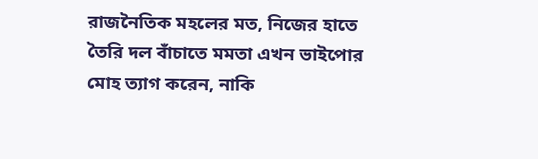রাজনৈতিক মহলের মত, নিজের হাতে তৈরি দল বাঁচাতে মমতা এখন ভাইপোর মোহ ত্যাগ করেন, নাকি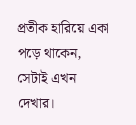প্রতীক হারিয়ে একা পড়ে থাকেন, সেটাই এখন দেখার।